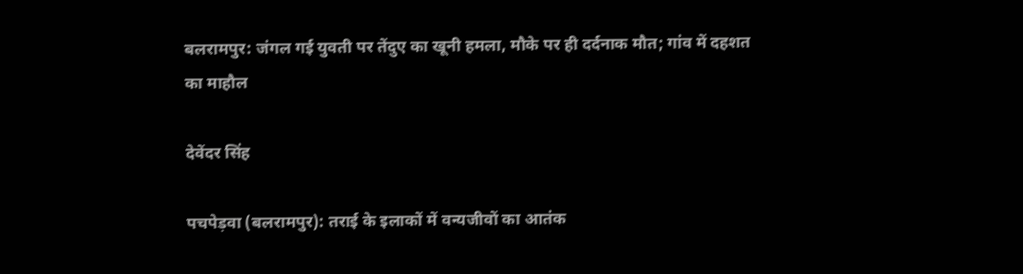बलरामपुर: जंगल गई युवती पर तेंदुए का खूनी हमला, मौके पर ही दर्दनाक मौत; गांव में दहशत का माहौल

देवेंदर सिंह

पचपेड़वा (बलरामपुर): तराई के इलाकों में वन्यजीवों का आतंक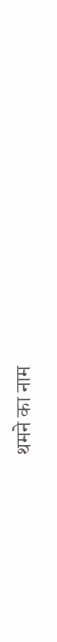थमने का नाम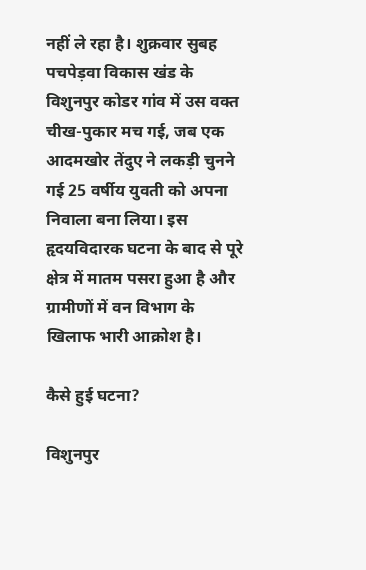नहीं ले रहा है। शुक्रवार सुबह पचपेड़वा विकास खंड के विशुनपुर कोडर गांव में उस वक्त चीख-पुकार मच गई, जब एक आदमखोर तेंदुए ने लकड़ी चुनने गई 25 वर्षीय युवती को अपना निवाला बना लिया। इस हृदयविदारक घटना के बाद से पूरे क्षेत्र में मातम पसरा हुआ है और ग्रामीणों में वन विभाग के खिलाफ भारी आक्रोश है।

कैसे हुई घटना?

विशुनपुर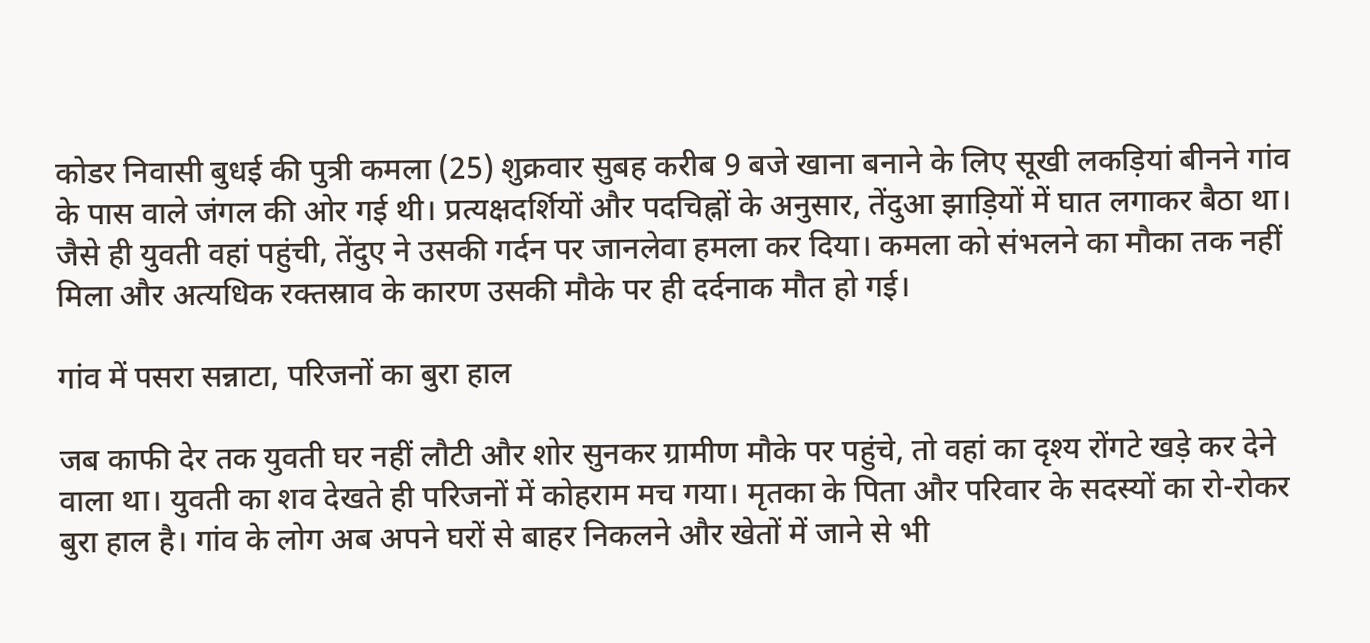कोडर निवासी बुधई की पुत्री कमला (25) शुक्रवार सुबह करीब 9 बजे खाना बनाने के लिए सूखी लकड़ियां बीनने गांव के पास वाले जंगल की ओर गई थी। प्रत्यक्षदर्शियों और पदचिह्नों के अनुसार, तेंदुआ झाड़ियों में घात लगाकर बैठा था। जैसे ही युवती वहां पहुंची, तेंदुए ने उसकी गर्दन पर जानलेवा हमला कर दिया। कमला को संभलने का मौका तक नहीं मिला और अत्यधिक रक्तस्राव के कारण उसकी मौके पर ही दर्दनाक मौत हो गई।

गांव में पसरा सन्नाटा, परिजनों का बुरा हाल

जब काफी देर तक युवती घर नहीं लौटी और शोर सुनकर ग्रामीण मौके पर पहुंचे, तो वहां का दृश्य रोंगटे खड़े कर देने वाला था। युवती का शव देखते ही परिजनों में कोहराम मच गया। मृतका के पिता और परिवार के सदस्यों का रो-रोकर बुरा हाल है। गांव के लोग अब अपने घरों से बाहर निकलने और खेतों में जाने से भी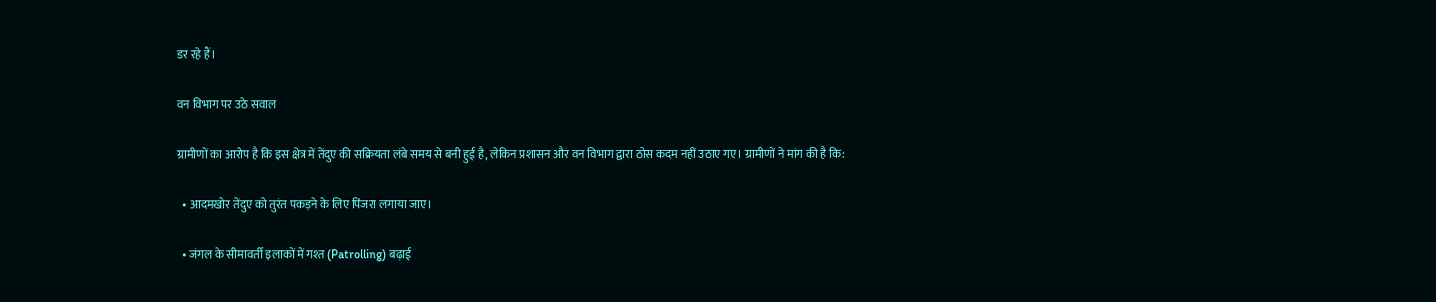डर रहे हैं।

वन विभाग पर उठे सवाल

ग्रामीणों का आरोप है कि इस क्षेत्र में तेंदुए की सक्रियता लंबे समय से बनी हुई है, लेकिन प्रशासन और वन विभाग द्वारा ठोस कदम नहीं उठाए गए। ग्रामीणों ने मांग की है कि:

  • आदमखोर तेंदुए को तुरंत पकड़ने के लिए पिंजरा लगाया जाए।

  • जंगल के सीमावर्ती इलाकों में गश्त (Patrolling) बढ़ाई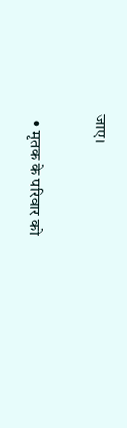जाए।

  • मृतक के परिवार को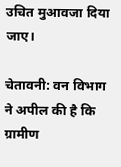उचित मुआवजा दिया जाए।

चेतावनी: वन विभाग ने अपील की है कि ग्रामीण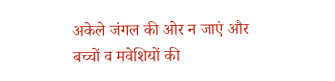अकेले जंगल की ओर न जाएं और बच्चों व मवेशियों की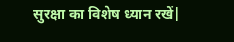सुरक्षा का विशेष ध्यान रखें|